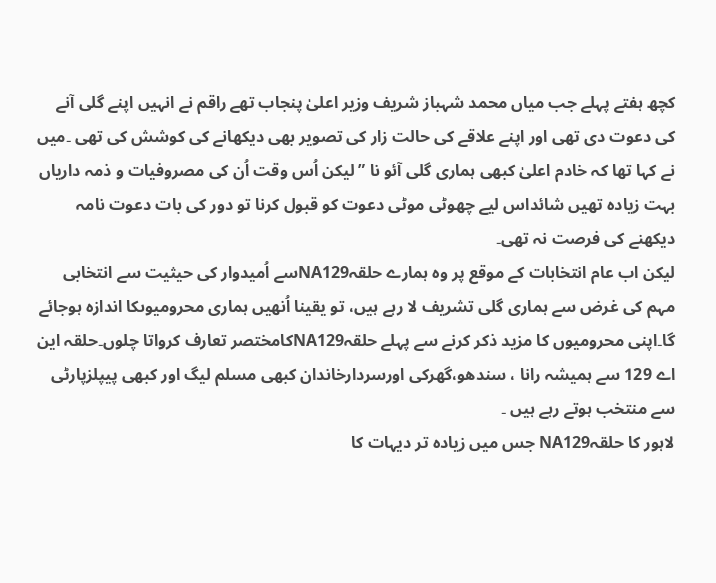کچھ ہفتے پہلے جب میاں محمد شہباز شریف وزیر اعلیٰ پنجاب تھے راقم نے انہیں اپنے گلی آنے کی دعوت دی تھی اور اپنے علاقے کی حالت زار کی تصویر بھی دیکھانے کی کوشش کی تھی ۔میں نے کہا تھا کہ خادم اعلیٰ کبھی ہماری گلی آئو نا ”لیکن اُس وقت اُن کی مصروفیات و ذمہ داریاں بہت زیادہ تھیں شائداس لیے چھوٹی موٹی دعوت کو قبول کرنا تو دور کی بات دعوت نامہ دیکھنے کی فرصت نہ تھی۔
لیکن اب عام انتخابات کے موقع پر وہ ہمارے حلقہNA129سے اُمیدوار کی حیثیت سے انتخابی مہم کی غرض سے ہماری گلی تشریف لا رہے ہیں، تو یقینا اُنھیں ہماری محرومیوںکا اندازہ ہوجائے گا۔اپنی محرومیوں کا مزید ذکر کرنے سے پہلے حلقہNA129کامختصر تعارف کرواتا چلوں۔حلقہ این اے 129 سے ہمیشہ رانا ، سندھو،گھرکی اورسردارخاندان کبھی مسلم لیگ اور کبھی پیپلزپارٹی سے منتخب ہوتے رہے ہیں ۔
لاہور کا حلقہNA129 جس میں زیادہ تر دیہات کا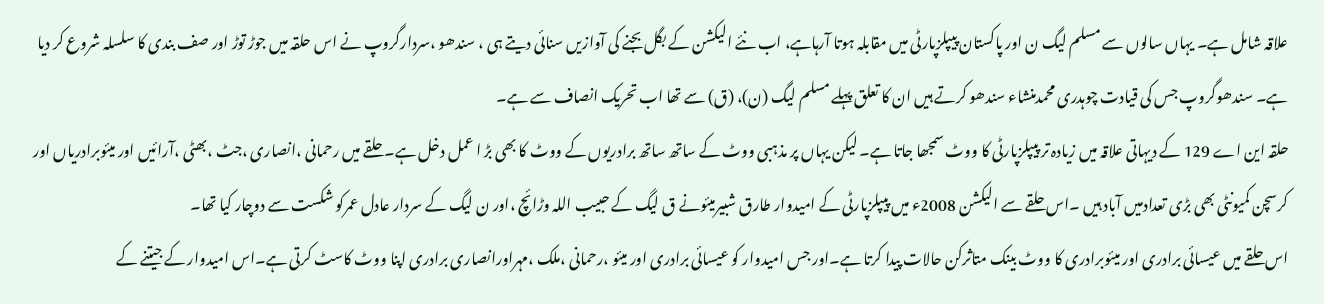علاقہ شامل ہے۔ یہاں سالوں سے مسلم لیگ ن اور پاکستان پیپلزپارٹی میں مقابلہ ہوتا آرہاہے، اب نئے الیکشن کے بگل بجنے کی آوازیں سنائی دیتے ہی ، سندھو ،سردارگروپ نے اس حلقہ میں جوڑ توڑ اور صف بندی کا سلسلہ شروع کر دیا ہے۔ سندھوگروپ جس کی قیادت چوہدری محمدمنشاء سندھو کرتے ہیں ان کا تعلق پہلے مسلم لیگ (ن)، (ق) سے تھا اب تحریک انصاف سے ہے۔
حلقہ این اے 129 کے دیہاتی علاقہ میں زیادہ تر پیپلزپارٹی کا ووٹ سمجھا جاتا ہے۔ لیکن یہاں پر مذہبی ووٹ کے ساتھ ساتھ برادریوں کے ووٹ کا بھی بڑ ا عمل دخل ہے۔ حلقے میں رحمانی ،انصاری ،جٹ ،بھٹی ،آرائیں اور میئوبرادریاں اور کرسچن کمیونٹی بھی بڑی تعدادمیں آباد ہیں ۔اس حلقے سے الیکشن 2008ء میں پیپلزپارٹی کے امیدوار طارق شبیرمیئونے ق لیگ کے حبیب اللہ وڑائچ ،اور ن لیگ کے سردار عادل عمرکو شکست سے دوچار کیا تھا۔
اس حلقے میں عیسائی برادری اور میئوبرادری کا ووٹ بینک متاثرکن حالات پیدا کرتا ہے۔اور جس امیدوار کو عیسائی برادری اور میئو ،رحمانی ،ملک ،مہراورانصاری برادری اپنا ووٹ کاسٹ کرتی ہے۔اس امیدوار کے جیتنے کے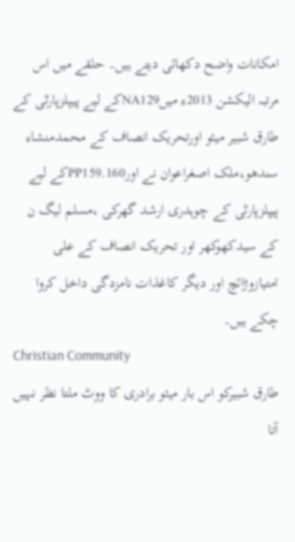امکانات واضح دکھائی دیتے ہیں۔ حلقے میں اس مرتبہ الیکشن 2013ء میںNA129کے لیے پیپلزپارٹی کے طارق شبیر میئو اورتحریک انصاف کے محمدمنشاء سندھو،ملک اصغراعوان نے اورPP159.160کے لیے پیپلزپارٹی کے چوہدری ارشد گھرکی ،مسلم لیگ ن کے سیدکھوکھر اور تحریک انصاف کے علی امتیازوڑائچ اور دیگر کاغذات نامزدگی داخل کروا چکے ہیں۔
Christian Community
طارق شبیرکو اس بار میئو برادری کا ووٹ ملتا نظر نہیں آتا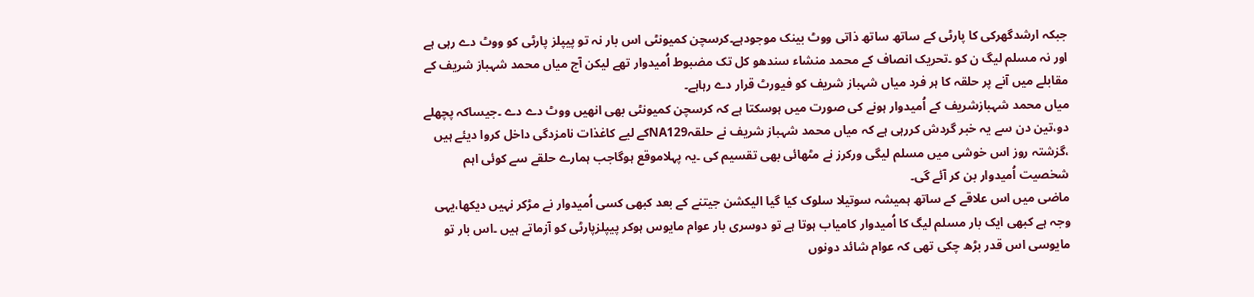جبکہ ارشدگھرکی کا پارٹی کے ساتھ ساتھ ذاتی ووٹ بینک موجودہے۔کرسچن کمیونٹی اس بار نہ تو پیپلز پارٹی کو ووٹ دے رہی ہے اور نہ مسلم لیگ ن کو ۔تحریک انصاف کے محمد منشاء سندھو کل تک مضبوط اُمیدوار تھے لیکن آج میاں محمد شہباز شریف کے مقابلے میں آنے پر حلقہ کا ہر فرد میاں شہباز شریف کو فیورٹ قرار دے رہاہے۔
میاں محمد شہبازشریف کے اُمیدوار ہونے کی صورت میں ہوسکتا ہے کہ کرسچن کمیونٹی بھی انھیں ووٹ دے دے ۔جیساکہ پچھلے دو،تین دن سے یہ خبر گردش کررہی ہے کہ میاں محمد شہباز شریف نے حلقہNA129کے لیے کاغذات نامزدگی داخل کروا دیئے ہیں ،گزشتہ روز اس خوشی میں مسلم لیگی ورکرز نے مٹھائی بھی تقسیم کی ۔یہ پہلاموقع ہوگاجب ہمارے حلقے سے کوئی اہم شخصیت اُمیدوار بن کر آئے گی۔
ماضی میں اس علاقے کے ساتھ ہمیشہ سوتیلا سلوک کیا گیا الیکشن جیتنے کے بعد کبھی کسی اُمیدوار نے مڑکر نہیں دیکھا،یہی وجہ ہے کبھی ایک بار مسلم لیگ کا اُمیدوار کامیاب ہوتا ہے تو دوسری بار عوام مایوس ہوکر پیپلزپارٹی کو آزماتے ہیں ۔اس بار تو مایوسی اس قدر بڑھ چکی تھی کہ عوام شائد دونوں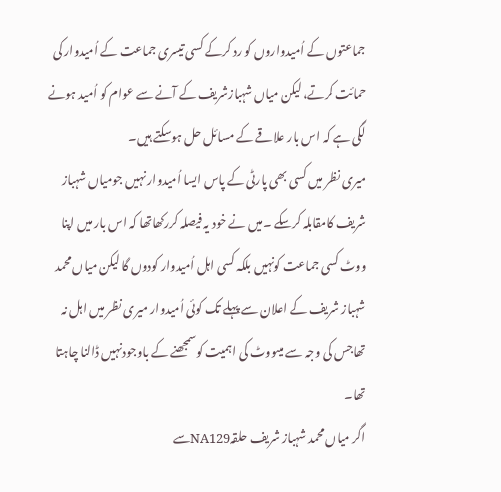جماعتوں کے اُمیدواروں کو رد کرکے کسی تیسری جماعت کے اُمیدوار کی حمائت کرتے، لیکن میاں شہبازشریف کے آنے سے عوام کو اُمید ہونے لگی ہے کہ اس بار علاقے کے مسائل حل ہوسکتے ہیں۔
میری نظر میں کسی بھی پارٹی کے پاس ایسا اُمیدوار نہیں جومیاں شہباز شریف کامقابلہ کرسکے ۔میں نے خود یہ فیصلہ کررکھاتھا کہ اس بار میں اپنا ووٹ کسی جماعت کونہیں بلکہ کسی اہل اُمیدوار کودوں گا لیکن میاں محمد شہباز شریف کے اعلان سے پہلے تک کوئی اُمیدوار میری نظر میں اہل نہ تھاجس کی وجہ سے میںووٹ کی اہمیت کوسمجھنے کے باوجودنہیں ڈالنا چاہتا تھا۔
اگر میاں محمد شہباز شریف حلقہNA129سے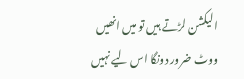الیکشن لڑتے ہیں تو میں انھیں ووٹ ضرور دونگا اس لیے نہیں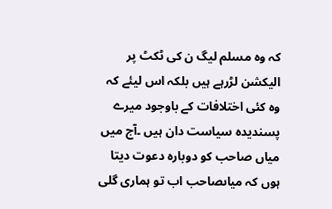کہ وہ مسلم لیگ ن کی ٹکٹ پر الیکشن لڑرہے ہیں بلکہ اس لیئے کہ وہ کئی اختلافات کے باوجود میرے پسندیدہ سیاست دان ہیں ۔آج میں میاں صاحب کو دوبارہ دعوت دیتا ہوں کہ میاںصاحب اب تو ہماری گلی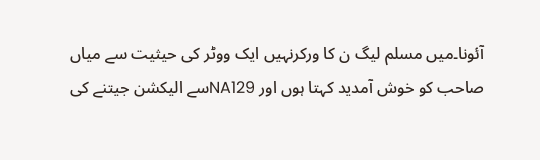آئونا۔میں مسلم لیگ ن کا ورکرنہیں ایک ووٹر کی حیثیت سے میاں صاحب کو خوش آمدید کہتا ہوں اور NA129سے الیکشن جیتنے کی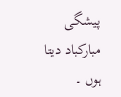پیشگی مبارکباد دیتا ہوں ۔